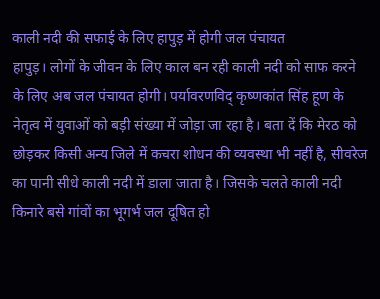काली नदी की सफाई के लिए हापुड़ में होगी जल पंचायत
हापुड़। लोगों के जीवन के लिए काल बन रही काली नदी को साफ करने के लिए अब जल पंचायत होगी। पर्यावरणविद् कृष्णकांत सिंह हूण के नेतृत्व में युवाओं को बड़ी संख्या में जोड़ा जा रहा है। बता दें कि मेरठ को छोड़कर किसी अन्य जिले में कचरा शोधन की व्यवस्था भी नहीं है, सीवरेज का पानी सीधे काली नदी में डाला जाता है। जिसके चलते काली नदी किनारे बसे गांवों का भूगर्भ जल दूषित हो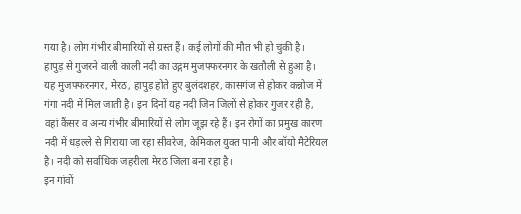गया है। लोग गंभीर बीमारियों से ग्रस्त हैं। कई लोगों की मौत भी हो चुकी है।
हापुड़ से गुजरने वाली काली नदी का उद्गम मुजफ्फरनगर के खतौली से हुआ है। यह मुजफ्फरनगर, मेरठ, हापुड़ होते हुए बुलंदशहर, कासगंज से होकर कन्नोज में गंगा नदी में मिल जाती है। इन दिनों यह नदी जिन जिलों से होकर गुजर रही है, वहां कैंसर व अन्य गंभीर बीमारियों से लोग जूझ रहे हैं। इन रोगों का प्रमुख कारण नदी में धड़ल्ले से गिराया जा रहा सीवरेज, केमिकल युक्त पानी और बॉयो मैटेरियल है। नदी को सर्वाधिक जहरीला मेरठ जिला बना रहा है।
इन गांवों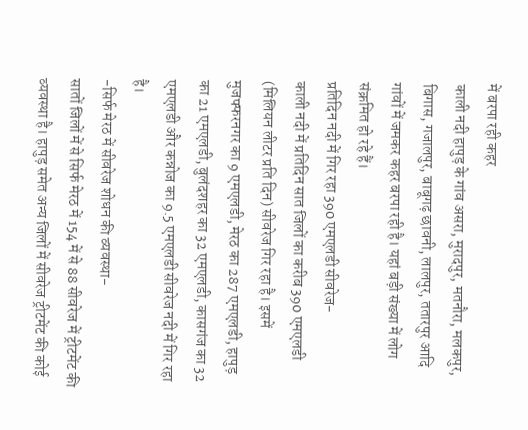में बरपा रही कहर
काली नदी हापुड़ के गांव असरा, मुरादपुर, मतनौरा, मलकपुर, बिगास, गजालपुर, बाबूगढ़ छावनी, लालपुर, ततारपुर आदि गांवों में जमकर कहर बरपा रही है। यहां बड़ी संख्या में लोग संक्रमित हो रहे हैं।
प्रतिदिन नदी में गिर रहा 390 एमएलडी सीवरेज-
काली नदी में प्रतिदिन सात जिलों का करीब 390 एमएलडी (मिलियन लीटर प्रति दिन) सीवरेज गिर रहा है। इसमें मुजफ्फरनगर का 9 एमएलडी, मेरठ का 287 एमएलडी, हापुड़ का 21 एमएलडी, बुलंदशहर का 32 एमएलडी, कासगंज का 32 एमएलडी और कन्नोज का 9.5 एमएलडी सीवरेज नदी में गिर रहा है।
-सिर्फ मेरठ में सीवरेज शोधन की व्यवस्था-
सातों जिलों में से सिर्फ मेरठ में 154 में से 88 सीवरेज में ट्रीटमेंट की व्यवस्था है। हापुड़ समेत अन्य जिलों में सीवरेज ट्रीटमेंट की कोई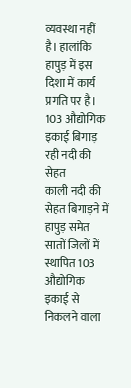व्यवस्था नहीं है। हालांकि हापुड़ में इस दिशा में कार्य प्रगति पर है।
103 औद्योगिक इकाई बिगाड़ रही नदी की सेहत
काली नदी की सेहत बिगाड़ने में हापुड़ समेत सातों जिलों में स्थापित 103 औद्योगिक इकाई से निकलने वाला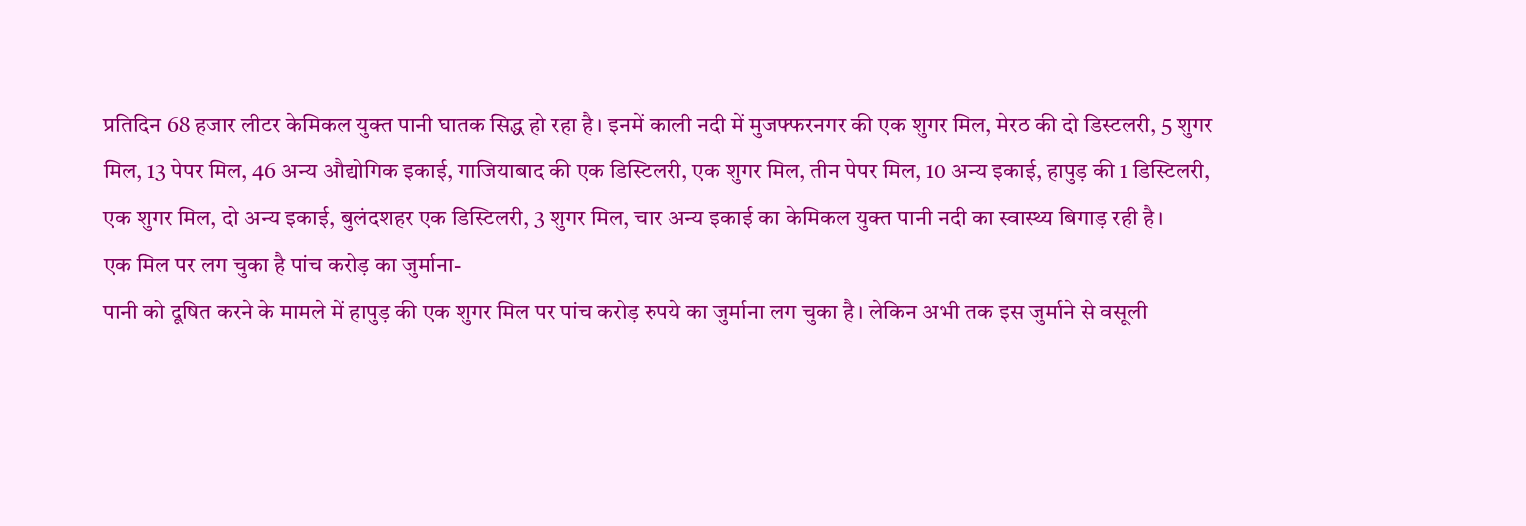प्रतिदिन 68 हजार लीटर केमिकल युक्त पानी घातक सिद्ध हो रहा है। इनमें काली नदी में मुजफ्फरनगर की एक शुगर मिल, मेरठ की दो डिस्टलरी, 5 शुगर मिल, 13 पेपर मिल, 46 अन्य औद्योगिक इकाई, गाजियाबाद की एक डिस्टिलरी, एक शुगर मिल, तीन पेपर मिल, 10 अन्य इकाई, हापुड़ की 1 डिस्टिलरी, एक शुगर मिल, दो अन्य इकाई, बुलंदशहर एक डिस्टिलरी, 3 शुगर मिल, चार अन्य इकाई का केमिकल युक्त पानी नदी का स्वास्थ्य बिगाड़ रही है।
एक मिल पर लग चुका है पांच करोड़ का जुर्माना-
पानी को दूषित करने के मामले में हापुड़ की एक शुगर मिल पर पांच करोड़ रुपये का जुर्माना लग चुका है। लेकिन अभी तक इस जुर्माने से वसूली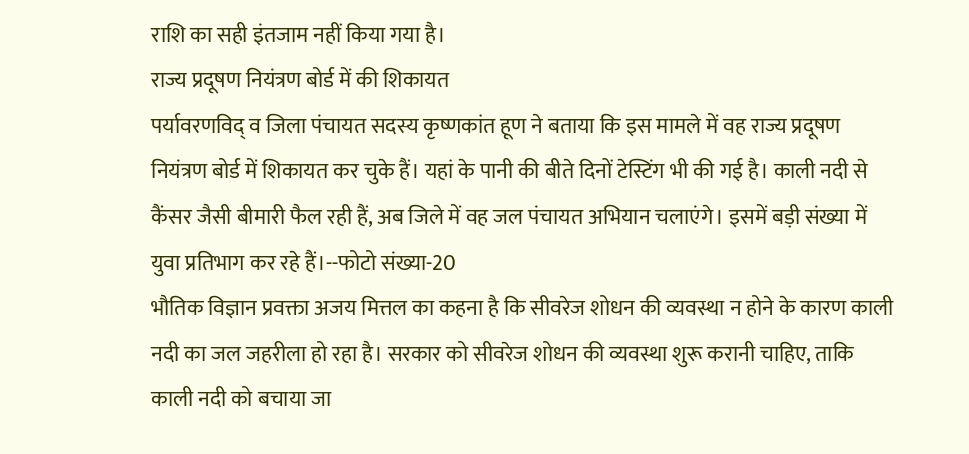राशि का सही इंतजाम नहीं किया गया है।
राज्य प्रदूषण नियंत्रण बोर्ड में की शिकायत
पर्यावरणविद् व जिला पंचायत सदस्य कृष्णकांत हूण ने बताया कि इस मामले में वह राज्य प्रदूषण नियंत्रण बोर्ड में शिकायत कर चुके हैं। यहां के पानी की बीते दिनों टेस्टिंग भी की गई है। काली नदी से कैंसर जैसी बीमारी फैल रही हैं, अब जिले में वह जल पंचायत अभियान चलाएंगे। इसमें बड़ी संख्या में युवा प्रतिभाग कर रहे हैं।--फोटो संख्या-20
भौतिक विज्ञान प्रवक्ता अजय मित्तल का कहना है कि सीवरेज शोधन की व्यवस्था न होने के कारण काली नदी का जल जहरीला हो रहा है। सरकार को सीवरेज शोधन की व्यवस्था शुरू करानी चाहिए, ताकि काली नदी को बचाया जा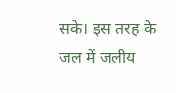सके। इस तरह के जल में जलीय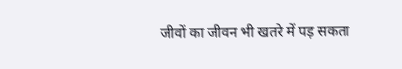जीवों का जीवन भी खतरे में पड़ सकता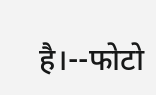है।--फोटो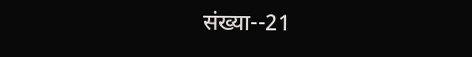संख्या--21